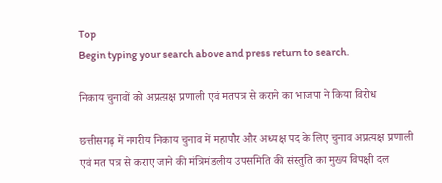Top
Begin typing your search above and press return to search.

निकाय चुनावों को अप्रत्य़क्ष प्रणाली एवं मतपत्र से कराने का भाजपा ने किया विरोध

छत्तीसगढ़ में नगरीय निकाय चुनाव में महापौर और अध्यक्ष पद के लिए चुनाव अप्रत्यक्ष प्रणाली एवं मत पत्र से कराए जाने की मंत्रिमंडलीय उपसमिति की संस्तुति का मुख्य विपक्षी दल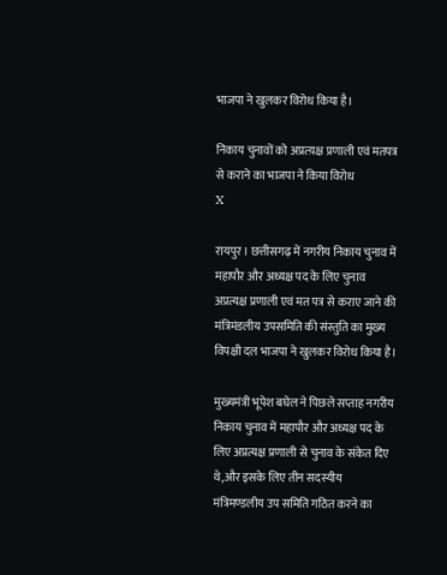भाजपा ने खुलकर विरोध किया है।

निकाय चुनावों को अप्रत्य़क्ष प्रणाली एवं मतपत्र से कराने का भाजपा ने किया विरोध
X

रायपुर । छत्तीसगढ़ में नगरीय निकाय चुनाव में महापौर और अध्यक्ष पद के लिए चुनाव अप्रत्यक्ष प्रणाली एवं मत पत्र से कराए जाने की मंत्रिमंडलीय उपसमिति की संस्तुति का मुख्य विपक्षी दल भाजपा ने खुलकर विरोध किया है।

मुख्यमंत्री भूपेश बघेल ने पिछले सप्ताह नगरीय निकाय चुनाव में महापौर और अध्यक्ष पद के लिए अप्रत्यक्ष प्रणाली से चुनाव के संकेत दिए थे,और इसके लिए तीन सदस्यीय मंत्रिमण्डलीय उप समिति गठित करने का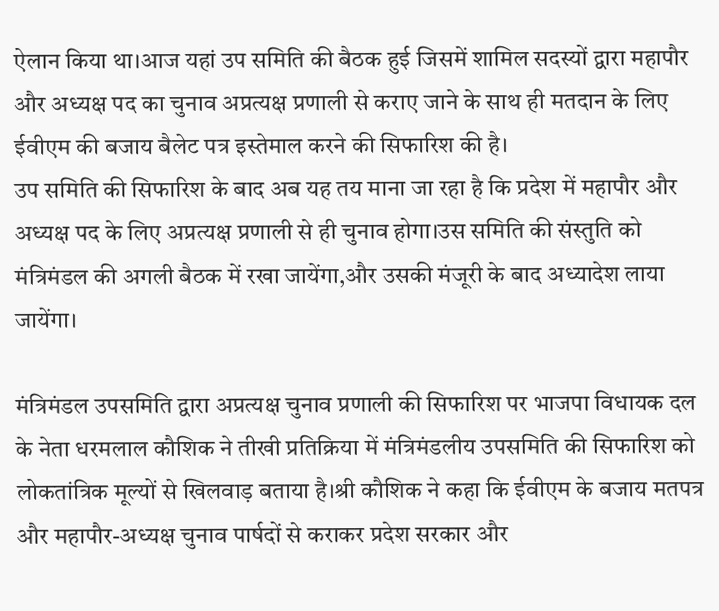ऐलान किया था।आज यहां उप समिति की बैठक हुई जिसमें शामिल सदस्यों द्वारा महापौर और अध्यक्ष पद का चुनाव अप्रत्यक्ष प्रणाली से कराए जाने के साथ ही मतदान के लिए ईवीएम की बजाय बैलेट पत्र इस्तेमाल करने की सिफारिश की है।
उप समिति की सिफारिश के बाद अब यह तय माना जा रहा है कि प्रदेश में महापौर और अध्यक्ष पद के लिए अप्रत्यक्ष प्रणाली से ही चुनाव होगा।उस समिति की संस्तुति को मंत्रिमंडल की अगली बैठक में रखा जायेंगा,और उसकी मंजूरी के बाद अध्यादेश लाया जायेंगा।

मंत्रिमंडल उपसमिति द्वारा अप्रत्यक्ष चुनाव प्रणाली की सिफारिश पर भाजपा विधायक दल के नेता धरमलाल कौशिक ने तीखी प्रतिक्रिया में मंत्रिमंडलीय उपसमिति की सिफारिश को लोकतांत्रिक मूल्यों से खिलवाड़ बताया है।श्री कौशिक ने कहा कि ईवीएम के बजाय मतपत्र और महापौर-अध्यक्ष चुनाव पार्षदों से कराकर प्रदेश सरकार और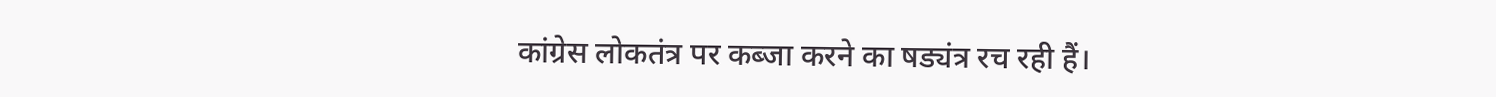कांग्रेस लोकतंत्र पर कब्जा करने का षड्यंत्र रच रही हैं।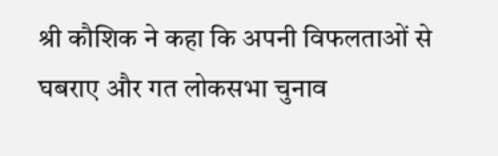श्री कौशिक ने कहा कि अपनी विफलताओं से घबराए और गत लोकसभा चुनाव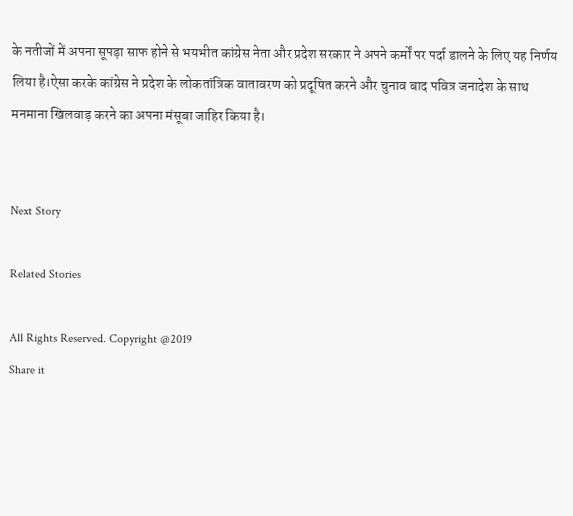के नतीजों में अपना सूपड़ा साफ होने से भयभीत कांग्रेस नेता और प्रदेश सरकार ने अपने कर्मों पर पर्दा डालने के लिए यह निर्णय लिया है।ऐसा करके कांग्रेस ने प्रदेश के लोकतांत्रिक वातावरण को प्रदूषित करने और चुनाव बाद पवित्र जनादेश के साथ मनमाना खिलवाड़ करने का अपना मंसूबा जाहिर किया है।


Next Story

Related Stories

All Rights Reserved. Copyright @2019
Share it